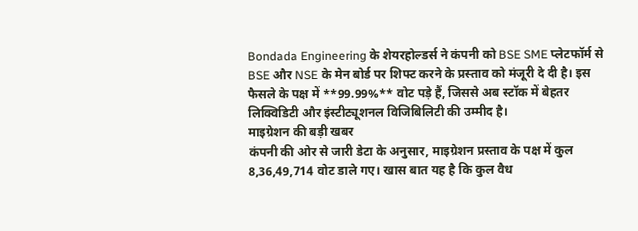Bondada Engineering के शेयरहोल्डर्स ने कंपनी को BSE SME प्लेटफॉर्म से BSE और NSE के मेन बोर्ड पर शिफ्ट करने के प्रस्ताव को मंजूरी दे दी है। इस फैसले के पक्ष में **99.99%** वोट पड़े हैं, जिससे अब स्टॉक में बेहतर लिक्विडिटी और इंस्टीट्यूशनल विजिबिलिटी की उम्मीद है।
माइग्रेशन की बड़ी खबर
कंपनी की ओर से जारी डेटा के अनुसार, माइग्रेशन प्रस्ताव के पक्ष में कुल 8,36,49,714 वोट डाले गए। खास बात यह है कि कुल वैध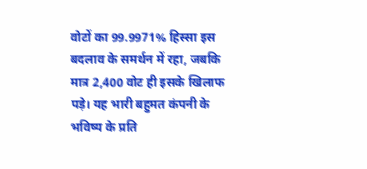वोटों का 99.9971% हिस्सा इस बदलाव के समर्थन में रहा, जबकि मात्र 2,400 वोट ही इसके खिलाफ पड़े। यह भारी बहुमत कंपनी के भविष्य के प्रति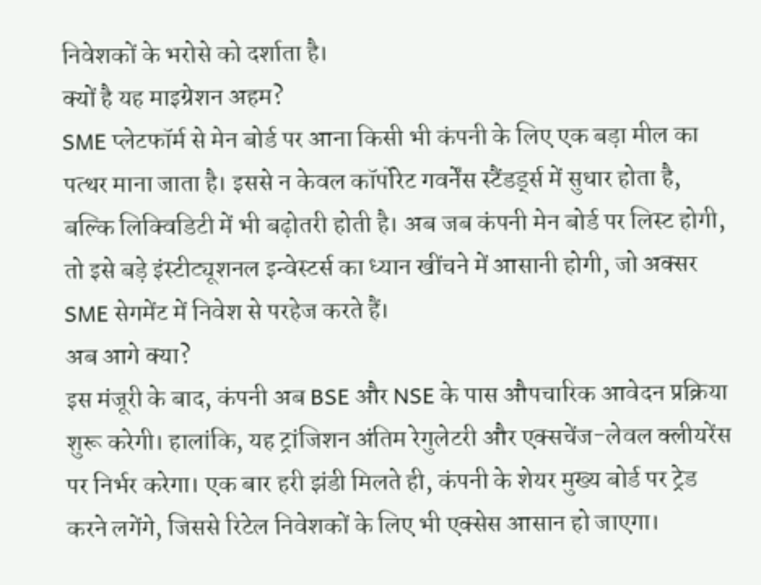निवेशकों के भरोसे को दर्शाता है।
क्यों है यह माइग्रेशन अहम?
SME प्लेटफॉर्म से मेन बोर्ड पर आना किसी भी कंपनी के लिए एक बड़ा मील का पत्थर माना जाता है। इससे न केवल कॉर्पोरेट गवर्नेंस स्टैंडर्ड्स में सुधार होता है, बल्कि लिक्विडिटी में भी बढ़ोतरी होती है। अब जब कंपनी मेन बोर्ड पर लिस्ट होगी, तो इसे बड़े इंस्टीट्यूशनल इन्वेस्टर्स का ध्यान खींचने में आसानी होगी, जो अक्सर SME सेगमेंट में निवेश से परहेज करते हैं।
अब आगे क्या?
इस मंजूरी के बाद, कंपनी अब BSE और NSE के पास औपचारिक आवेदन प्रक्रिया शुरू करेगी। हालांकि, यह ट्रांजिशन अंतिम रेगुलेटरी और एक्सचेंज-लेवल क्लीयरेंस पर निर्भर करेगा। एक बार हरी झंडी मिलते ही, कंपनी के शेयर मुख्य बोर्ड पर ट्रेड करने लगेंगे, जिससे रिटेल निवेशकों के लिए भी एक्सेस आसान हो जाएगा।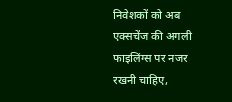निवेशकों को अब एक्सचेंज की अगली फाइलिंग्स पर नजर रखनी चाहिए,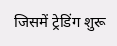जिसमें ट्रेडिंग शुरू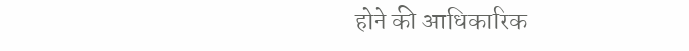होने की आधिकारिक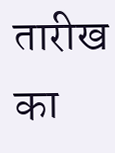तारीख का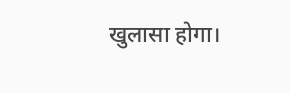खुलासा होगा।